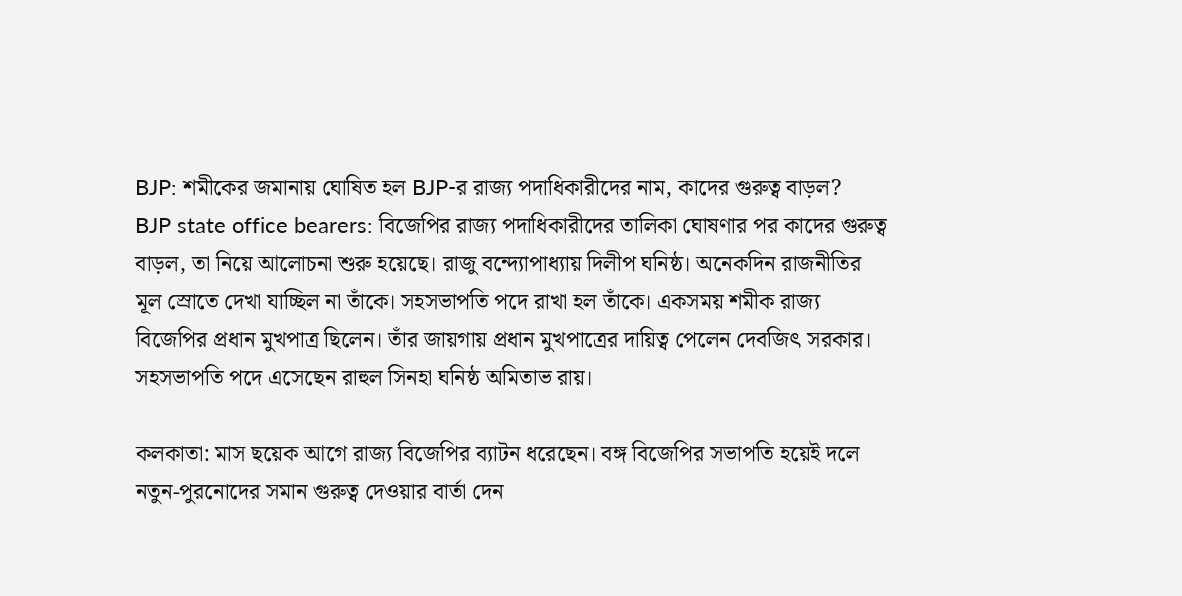BJP: শমীকের জমানায় ঘোষিত হল BJP-র রাজ্য পদাধিকারীদের নাম, কাদের গুরুত্ব বাড়ল?
BJP state office bearers: বিজেপির রাজ্য পদাধিকারীদের তালিকা ঘোষণার পর কাদের গুরুত্ব বাড়ল, তা নিয়ে আলোচনা শুরু হয়েছে। রাজু বন্দ্যোপাধ্যায় দিলীপ ঘনিষ্ঠ। অনেকদিন রাজনীতির মূল স্রোতে দেখা যাচ্ছিল না তাঁকে। সহসভাপতি পদে রাখা হল তাঁকে। একসময় শমীক রাজ্য বিজেপির প্রধান মুখপাত্র ছিলেন। তাঁর জায়গায় প্রধান মুখপাত্রের দায়িত্ব পেলেন দেবজিৎ সরকার। সহসভাপতি পদে এসেছেন রাহুল সিনহা ঘনিষ্ঠ অমিতাভ রায়।

কলকাতা: মাস ছয়েক আগে রাজ্য বিজেপির ব্যাটন ধরেছেন। বঙ্গ বিজেপির সভাপতি হয়েই দলে নতুন-পুরনোদের সমান গুরুত্ব দেওয়ার বার্তা দেন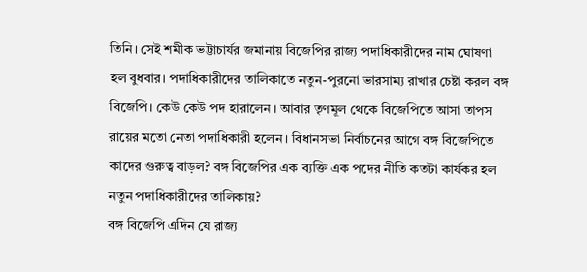তিনি। সেই শমীক ভট্টাচার্যর জমানায় বিজেপির রাজ্য পদাধিকারীদের নাম ঘোষণা হল বুধবার। পদাধিকারীদের তালিকাতে নতুন-পুরনো ভারসাম্য রাখার চেষ্টা করল বঙ্গ বিজেপি। কেউ কেউ পদ হারালেন। আবার তৃণমূল থেকে বিজেপিতে আসা তাপস রায়ের মতো নেতা পদাধিকারী হলেন। বিধানসভা নির্বাচনের আগে বঙ্গ বিজেপিতে কাদের গুরুত্ব বাড়ল? বঙ্গ বিজেপির এক ব্যক্তি এক পদের নীতি কতটা কার্যকর হল নতুন পদাধিকারীদের তালিকায়?
বঙ্গ বিজেপি এদিন যে রাজ্য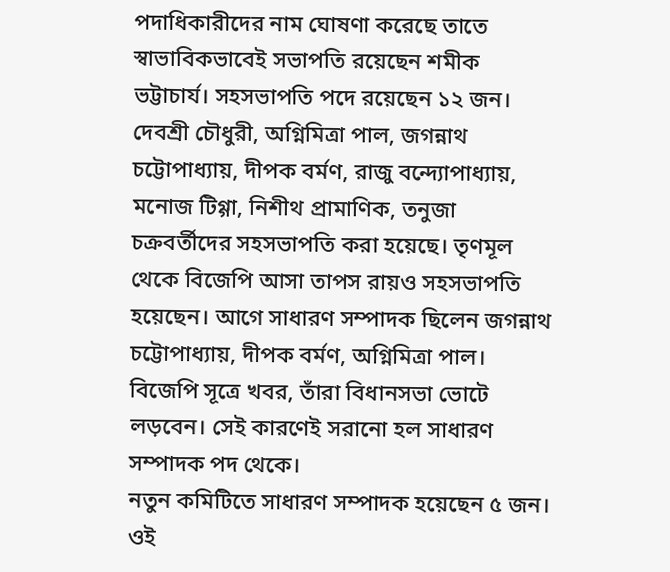পদাধিকারীদের নাম ঘোষণা করেছে তাতে স্বাভাবিকভাবেই সভাপতি রয়েছেন শমীক ভট্টাচার্য। সহসভাপতি পদে রয়েছেন ১২ জন। দেবশ্রী চৌধুরী, অগ্নিমিত্রা পাল, জগন্নাথ চট্টোপাধ্যায়, দীপক বর্মণ, রাজু বন্দ্যোপাধ্যায়, মনোজ টিগ্গা, নিশীথ প্রামাণিক, তনুজা চক্রবর্তীদের সহসভাপতি করা হয়েছে। তৃণমূল থেকে বিজেপি আসা তাপস রায়ও সহসভাপতি হয়েছেন। আগে সাধারণ সম্পাদক ছিলেন জগন্নাথ চট্টোপাধ্যায়, দীপক বর্মণ, অগ্নিমিত্রা পাল। বিজেপি সূত্রে খবর, তাঁরা বিধানসভা ভোটে লড়বেন। সেই কারণেই সরানো হল সাধারণ সম্পাদক পদ থেকে।
নতুন কমিটিতে সাধারণ সম্পাদক হয়েছেন ৫ জন। ওই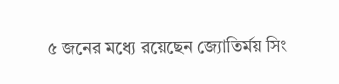৫ জনের মধ্যে রয়েছেন জ্যোতির্ময় সিং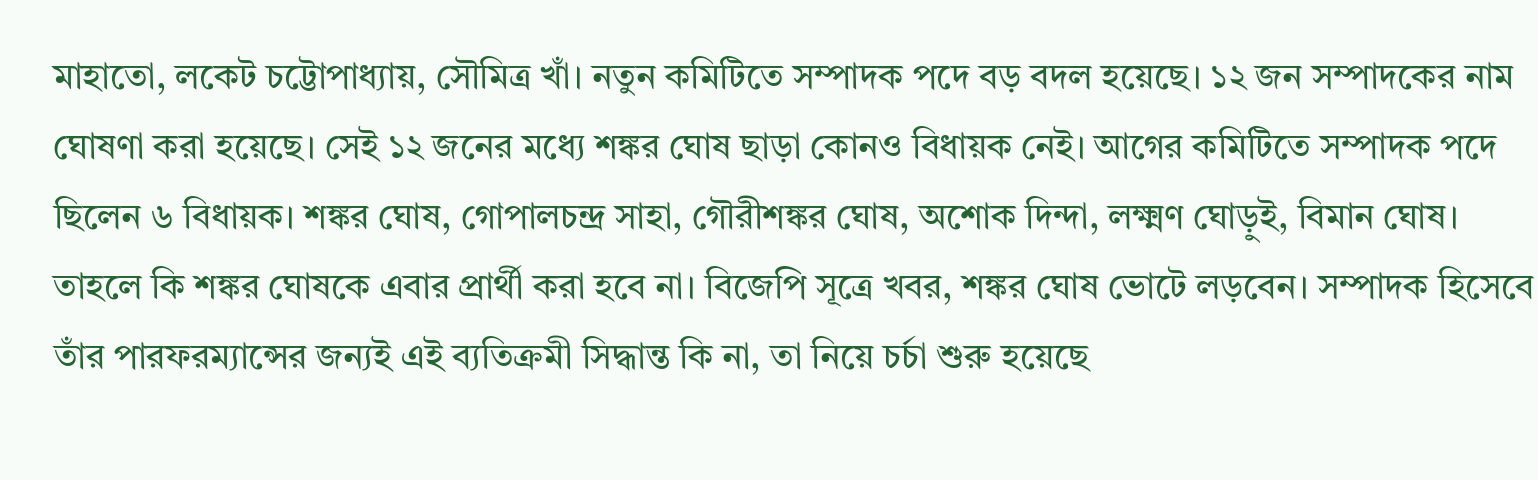মাহাতো, লকেট চট্টোপাধ্যায়, সৌমিত্র খাঁ। নতুন কমিটিতে সম্পাদক পদে বড় বদল হয়েছে। ১২ জন সম্পাদকের নাম ঘোষণা করা হয়েছে। সেই ১২ জনের মধ্যে শঙ্কর ঘোষ ছাড়া কোনও বিধায়ক নেই। আগের কমিটিতে সম্পাদক পদে ছিলেন ৬ বিধায়ক। শঙ্কর ঘোষ, গোপালচন্দ্র সাহা, গৌরীশঙ্কর ঘোষ, অশোক দিন্দা, লক্ষ্মণ ঘোড়ুই, বিমান ঘোষ। তাহলে কি শঙ্কর ঘোষকে এবার প্রার্থী করা হবে না। বিজেপি সূত্রে খবর, শঙ্কর ঘোষ ভোটে লড়বেন। সম্পাদক হিসেবে তাঁর পারফরম্যান্সের জন্যই এই ব্যতিক্রমী সিদ্ধান্ত কি না, তা নিয়ে চর্চা শুরু হয়েছে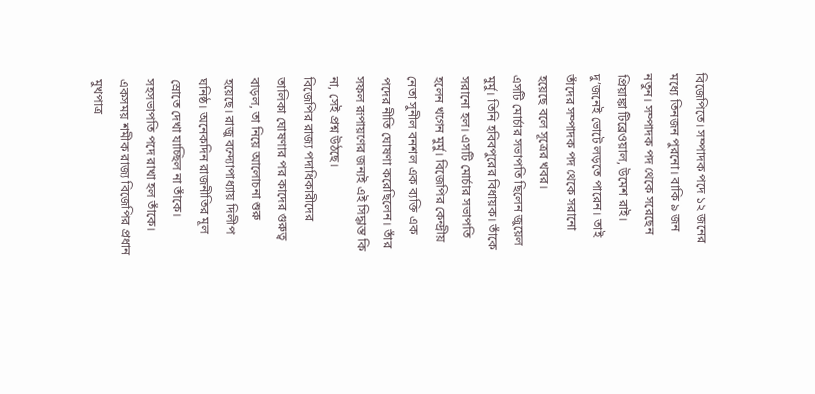বিজেপিতে। সম্পাদক পদে ১২ জনের মধ্যে তিনজন পুরনো। বাকি ৯ জন নতুন। সম্পাদক পদ থেকে সরেছেন প্রিয়াঙ্কা টিব্রেওয়াল, উমেশ রাই। দু’জনেই ভোটে লড়তে পারেন। তাই তাঁদের সম্পাদক পদ থেকে সরানো হয়েছে বলে সূত্রের খবর।
এসটি মোর্চার সভাপতি ছিলেন জুয়েল মুর্মু। তিনি হবিবপুরের বিধায়ক। তাঁকে সরানো হল। এসটি মোর্চার সভাপতি হলেন খগেন মুর্মু। বিজেপির কেন্দ্রীয় নেতা সুনীল বনশল এক ব্যক্তি এক পদের নীতি ঘোষণা করেছিলেন। তাঁর সফল রূপায়ণের জন্যই এই সিদ্ধান্ত কি না, সেই প্রশ্ন উঠছে।
বিজেপির রাজ্য পদাধিকারীদের তালিকা ঘোষণার পর কাদের গুরুত্ব বাড়ল, তা নিয়ে আলোচনা শুরু হয়েছে। রাজু বন্দ্যোপাধ্যায় দিলীপ ঘনিষ্ঠ। অনেকদিন রাজনীতির মূল স্রোতে দেখা যাচ্ছিল না তাঁকে। সহসভাপতি পদে রাখা হল তাঁকে। একসময় শমীক রাজ্য বিজেপির প্রধান মুখপাত্র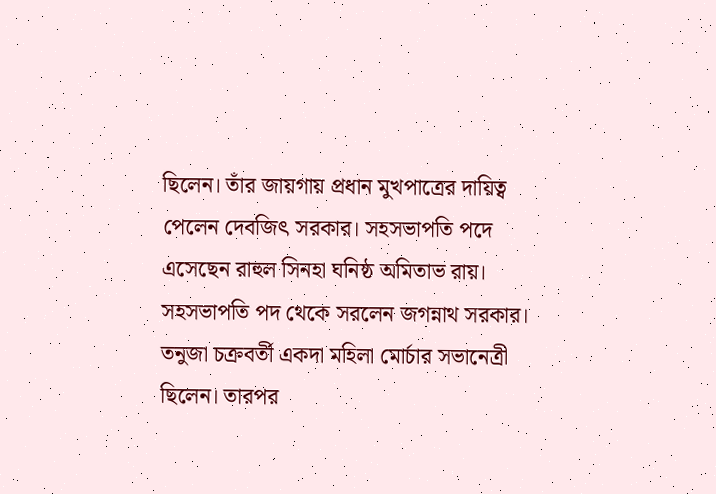ছিলেন। তাঁর জায়গায় প্রধান মুখপাত্রের দায়িত্ব পেলেন দেবজিৎ সরকার। সহসভাপতি পদে এসেছেন রাহুল সিনহা ঘনিষ্ঠ অমিতাভ রায়। সহসভাপতি পদ থেকে সরলেন জগন্নাথ সরকার। তনুজা চক্রবর্তী একদা মহিলা মোর্চার সভানেত্রী ছিলেন। তারপর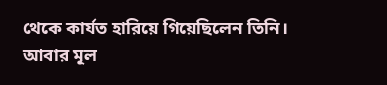থেকে কার্যত হারিয়ে গিয়েছিলেন তিনি। আবার মূল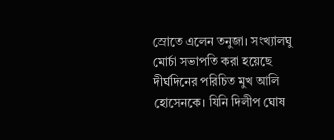স্রোতে এলেন তনুজা। সংখ্যালঘু মোর্চা সভাপতি করা হয়েছে দীর্ঘদিনের পরিচিত মুখ আলি হোসেনকে। যিনি দিলীপ ঘোষ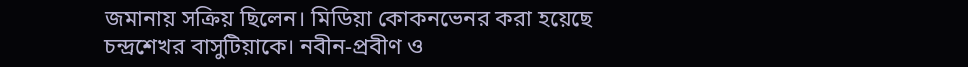জমানায় সক্রিয় ছিলেন। মিডিয়া কোকনভেনর করা হয়েছে চন্দ্রশেখর বাসুটিয়াকে। নবীন-প্রবীণ ও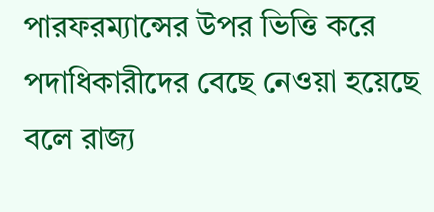পারফরম্যান্সের উপর ভিত্তি করে পদাধিকারীদের বেছে নেওয়া হয়েছে বলে রাজ্য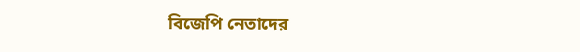বিজেপি নেতাদের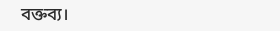বক্তব্য।